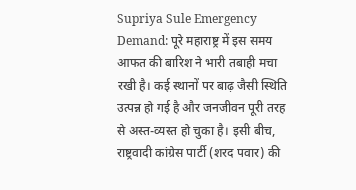Supriya Sule Emergency Demand: पूरे महाराष्ट्र में इस समय आफत की बारिश ने भारी तबाही मचा रखी है। कई स्थानों पर बाढ़ जैसी स्थिति उत्पन्न हो गई है और जनजीवन पूरी तरह से अस्त-व्यस्त हो चुका है। इसी बीच, राष्ट्रवादी कांग्रेस पार्टी (शरद पवार) की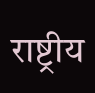राष्ट्रीय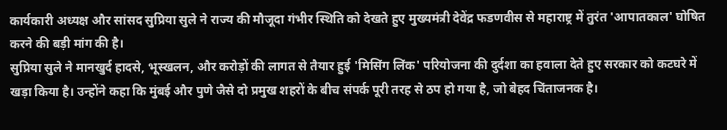कार्यकारी अध्यक्ष और सांसद सुप्रिया सुले ने राज्य की मौजूदा गंभीर स्थिति को देखते हुए मुख्यमंत्री देवेंद्र फडणवीस से महाराष्ट्र में तुरंत 'आपातकाल' घोषित करने की बड़ी मांग की है।
सुप्रिया सुले ने मानखुर्द हादसे, भूस्खलन, और करोड़ों की लागत से तैयार हुई 'मिसिंग लिंक' परियोजना की दुर्दशा का हवाला देते हुए सरकार को कटघरे में खड़ा किया है। उन्होंने कहा कि मुंबई और पुणे जैसे दो प्रमुख शहरों के बीच संपर्क पूरी तरह से ठप हो गया है, जो बेहद चिंताजनक है।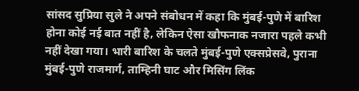सांसद सुप्रिया सुले ने अपने संबोधन में कहा कि मुंबई-पुणे में बारिश होना कोई नई बात नहीं है, लेकिन ऐसा खौफनाक नजारा पहले कभी नहीं देखा गया। भारी बारिश के चलते मुंबई-पुणे एक्सप्रेसवे, पुराना मुंबई-पुणे राजमार्ग, ताम्हिनी घाट और मिसिंग लिंक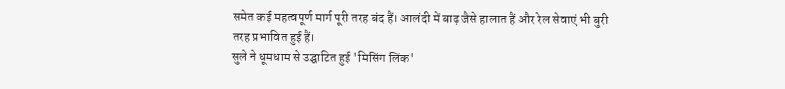समेत कई महत्वपूर्ण मार्ग पूरी तरह बंद हैं। आलंदी में बाढ़ जैसे हालात हैं और रेल सेवाएं भी बुरी तरह प्रभावित हुई हैं।
सुले ने धूमधाम से उद्घाटित हुई 'मिसिंग लिंक'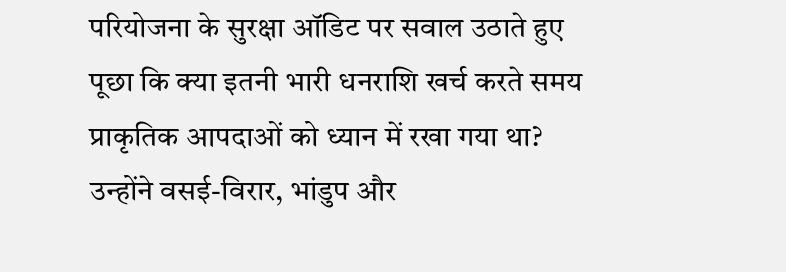परियोजना के सुरक्षा ऑडिट पर सवाल उठाते हुए पूछा कि क्या इतनी भारी धनराशि खर्च करते समय प्राकृतिक आपदाओं को ध्यान में रखा गया था? उन्होंने वसई-विरार, भांडुप और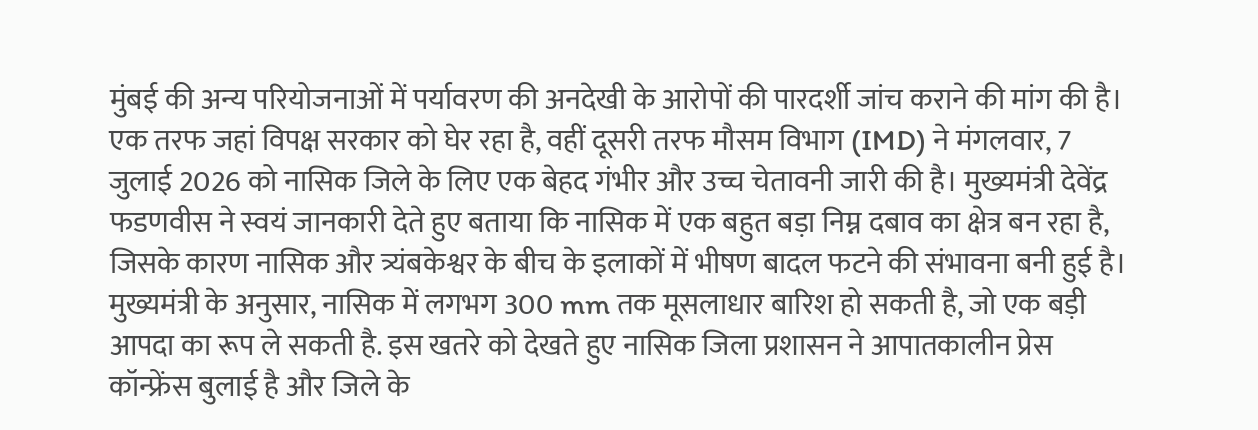मुंबई की अन्य परियोजनाओं में पर्यावरण की अनदेखी के आरोपों की पारदर्शी जांच कराने की मांग की है।
एक तरफ जहां विपक्ष सरकार को घेर रहा है, वहीं दूसरी तरफ मौसम विभाग (IMD) ने मंगलवार, 7 जुलाई 2026 को नासिक जिले के लिए एक बेहद गंभीर और उच्च चेतावनी जारी की है। मुख्यमंत्री देवेंद्र फडणवीस ने स्वयं जानकारी देते हुए बताया कि नासिक में एक बहुत बड़ा निम्न दबाव का क्षेत्र बन रहा है, जिसके कारण नासिक और त्र्यंबकेश्वर के बीच के इलाकों में भीषण बादल फटने की संभावना बनी हुई है।
मुख्यमंत्री के अनुसार, नासिक में लगभग 300 mm तक मूसलाधार बारिश हो सकती है, जो एक बड़ी आपदा का रूप ले सकती है. इस खतरे को देखते हुए नासिक जिला प्रशासन ने आपातकालीन प्रेस कॉन्फ्रेंस बुलाई है और जिले के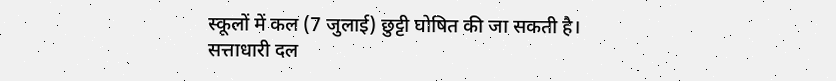स्कूलों में कल (7 जुलाई) छुट्टी घोषित की जा सकती है।
सत्ताधारी दल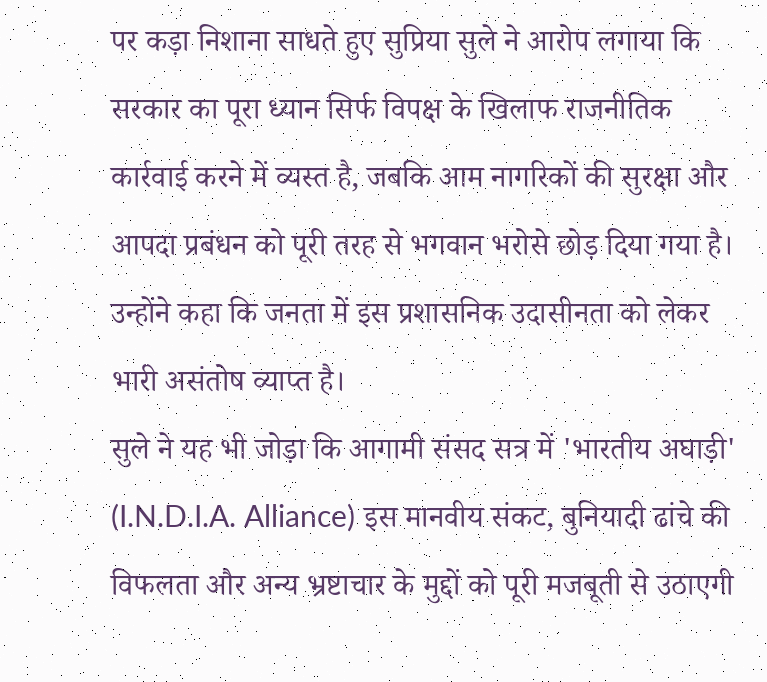पर कड़ा निशाना साधते हुए सुप्रिया सुले ने आरोप लगाया कि सरकार का पूरा ध्यान सिर्फ विपक्ष के खिलाफ राजनीतिक कार्रवाई करने में व्यस्त है, जबकि आम नागरिकों की सुरक्षा और आपदा प्रबंधन को पूरी तरह से भगवान भरोसे छोड़ दिया गया है। उन्होंने कहा कि जनता में इस प्रशासनिक उदासीनता को लेकर भारी असंतोष व्याप्त है।
सुले ने यह भी जोड़ा कि आगामी संसद सत्र में 'भारतीय अघाड़ी' (I.N.D.I.A. Alliance) इस मानवीय संकट, बुनियादी ढांचे की विफलता और अन्य भ्रष्टाचार के मुद्दों को पूरी मजबूती से उठाएगी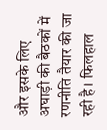और इसके लिए अघाड़ी की बैठकों में रणनीति तैयार की जा रही है। फिलहाल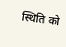स्थिति को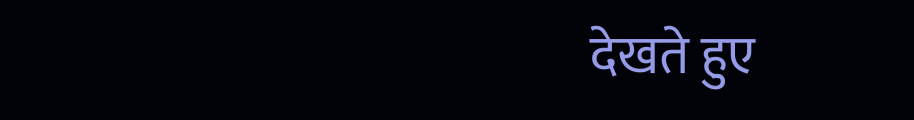देखते हुए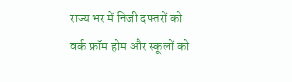राज्य भर में निजी दफ्तरों को वर्क फ्रॉम होम और स्कूलों को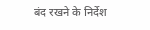बंद रखने के निर्देश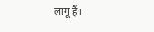लागू हैं।